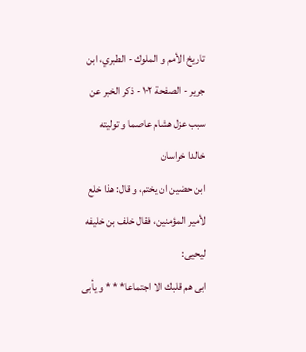تاريخ الأمم و الملوك - الطبري، ابن جرير - الصفحة ١٠٢ - ذكر الخبر عن سبب عزل هشام عاصما و توليته خالدا خراسان
ابن حضين ان يختم، و قال: هذا خلع لأمير المؤمنين، فقال خلف بن خليفه ليحيى:
ابى هم قلبك الا اجتماعا* * * و يأبى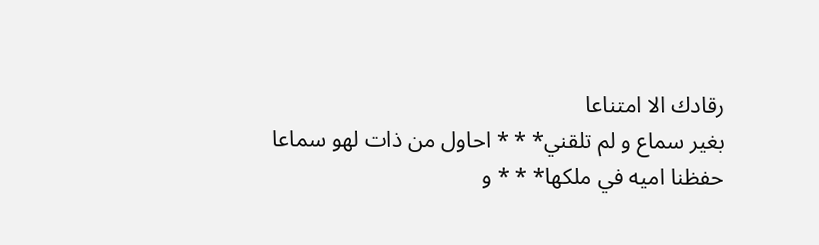رقادك الا امتناعا
بغير سماع و لم تلقني* * * احاول من ذات لهو سماعا
حفظنا اميه في ملكها* * * و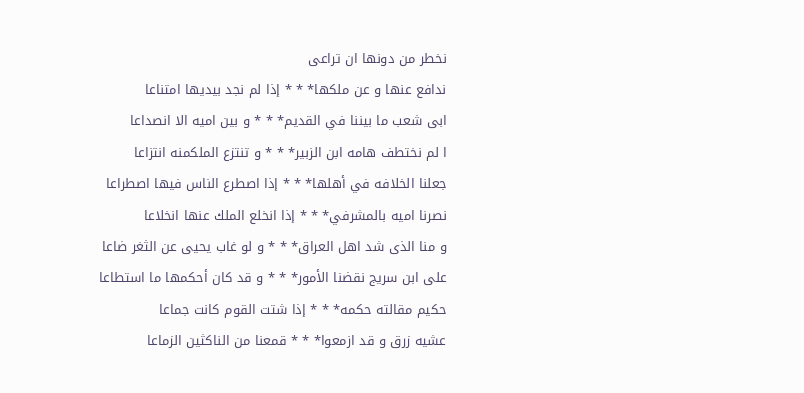نخطر من دونها ان تراعى
ندافع عنها و عن ملكها* * * إذا لم نجد بيديها امتناعا
ابى شعب ما بيننا في القديم* * * و بين اميه الا انصداعا
ا لم نختطف هامه ابن الزبير* * * و تنتزع الملكمنه انتزاعا
جعلنا الخلافه في أهلها* * * إذا اصطرع الناس فيها اصطراعا
نصرنا اميه بالمشرفي* * * إذا انخلع الملك عنها انخلاعا
و منا الذى شد اهل العراق* * * و لو غاب يحيى عن الثغر ضاعا
على ابن سريج نقضنا الأمور* * * و قد كان أحكمها ما استطاعا
حكيم مقالته حكمه* * * إذا شتت القوم كانت جماعا
عشيه زرق و قد ازمعوا* * * قمعنا من الناكثين الزماعا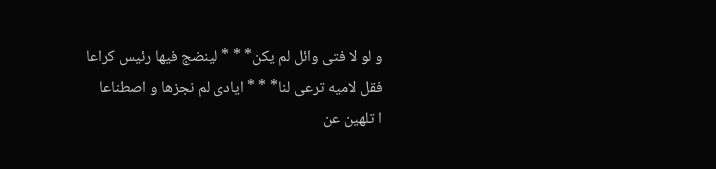و لو لا فتى وائل لم يكن* * * لينضج فيها رئيس كراعا
فقل لاميه ترعى لنا* * * ايادى لم نجزها و اصطناعا
ا تلهين عن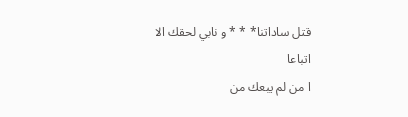قتل ساداتنا* * * و نابي لحقك الا اتباعا
ا من لم يبعك من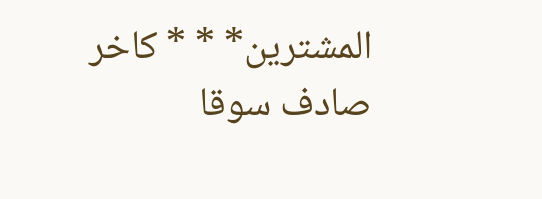المشترين* * * كاخر صادف سوقا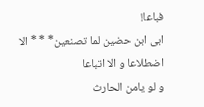فباعا!
ابى ابن حضين لما تصنعين* * * الا اضطلاعا و الا اتباعا
و لو يامن الحارث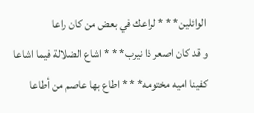الوائلين* * * لراعك في بعض من كان راعا
و قد كان اصعر ذا نيرب* * * اشاع الضلالة فيما اشاعا
كفينا اميه مختومه* * * اطاع بها عاصم من أطاعا